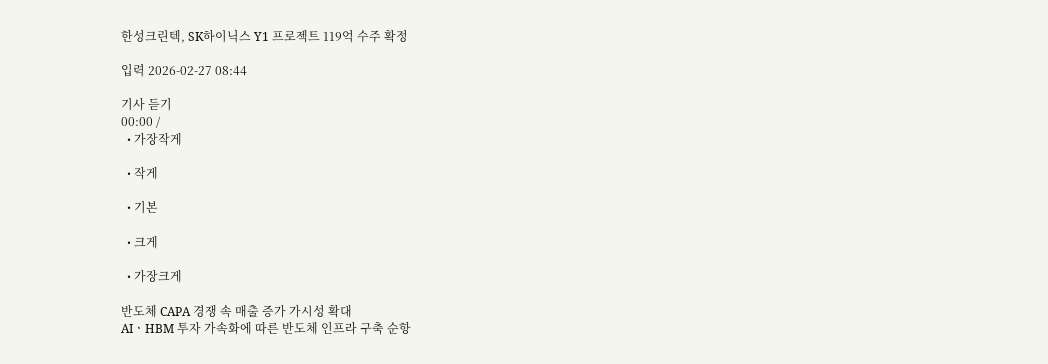한성크린텍, SK하이닉스 Y1 프로젝트 119억 수주 확정

입력 2026-02-27 08:44

기사 듣기
00:00 /
  • 가장작게

  • 작게

  • 기본

  • 크게

  • 가장크게

반도체 CAPA 경쟁 속 매출 증가 가시성 확대
AIㆍHBM 투자 가속화에 따른 반도체 인프라 구축 순항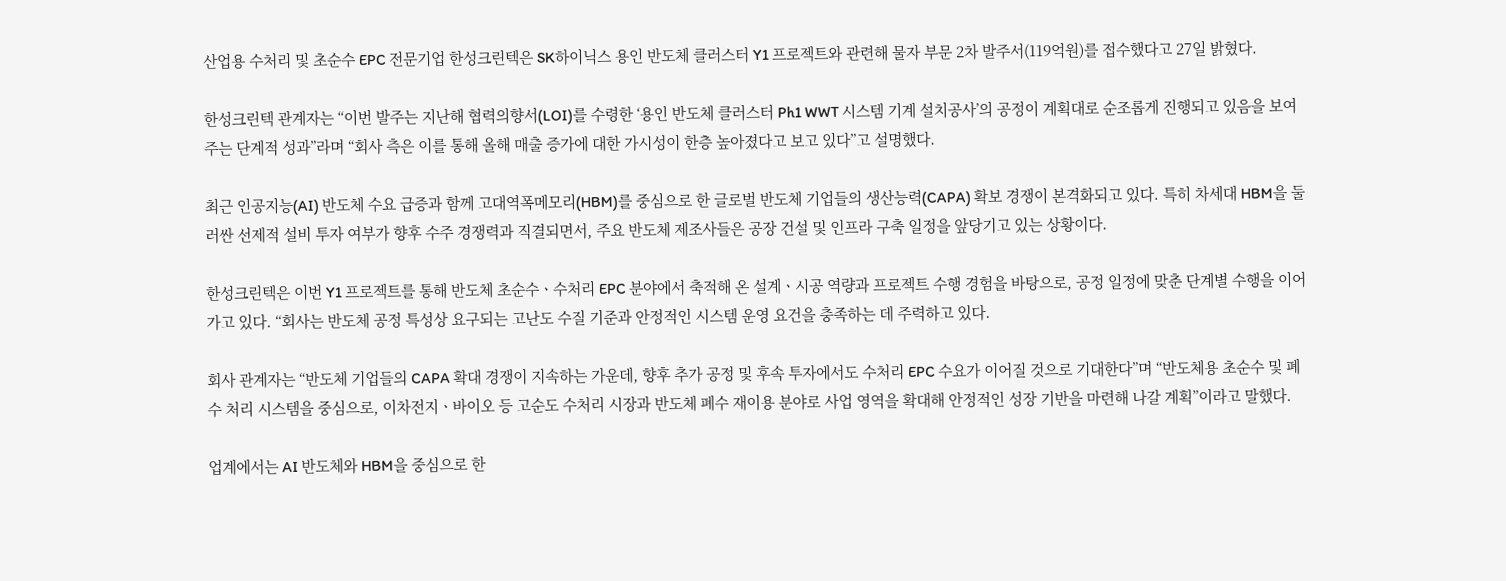산업용 수처리 및 초순수 EPC 전문기업 한성크린텍은 SK하이닉스 용인 반도체 클러스터 Y1 프로젝트와 관련해 물자 부문 2차 발주서(119억원)를 접수했다고 27일 밝혔다.

한성크린텍 관계자는 “이번 발주는 지난해 협력의향서(LOI)를 수령한 ‘용인 반도체 클러스터 Ph1 WWT 시스템 기계 설치공사’의 공정이 계획대로 순조롭게 진행되고 있음을 보여주는 단계적 성과”라며 “회사 측은 이를 통해 올해 매출 증가에 대한 가시성이 한층 높아졌다고 보고 있다”고 설명했다.

최근 인공지능(AI) 반도체 수요 급증과 함께 고대역폭메모리(HBM)를 중심으로 한 글로벌 반도체 기업들의 생산능력(CAPA) 확보 경쟁이 본격화되고 있다. 특히 차세대 HBM을 둘러싼 선제적 설비 투자 여부가 향후 수주 경쟁력과 직결되면서, 주요 반도체 제조사들은 공장 건설 및 인프라 구축 일정을 앞당기고 있는 상황이다.

한성크린텍은 이번 Y1 프로젝트를 통해 반도체 초순수ㆍ수처리 EPC 분야에서 축적해 온 설계ㆍ시공 역량과 프로젝트 수행 경험을 바탕으로, 공정 일정에 맞춘 단계별 수행을 이어가고 있다. “회사는 반도체 공정 특성상 요구되는 고난도 수질 기준과 안정적인 시스템 운영 요건을 충족하는 데 주력하고 있다.

회사 관계자는 “반도체 기업들의 CAPA 확대 경쟁이 지속하는 가운데, 향후 추가 공정 및 후속 투자에서도 수처리 EPC 수요가 이어질 것으로 기대한다”며 “반도체용 초순수 및 폐수 처리 시스템을 중심으로, 이차전지ㆍ바이오 등 고순도 수처리 시장과 반도체 폐수 재이용 분야로 사업 영역을 확대해 안정적인 성장 기반을 마련해 나갈 계획”이라고 말했다.

업계에서는 AI 반도체와 HBM을 중심으로 한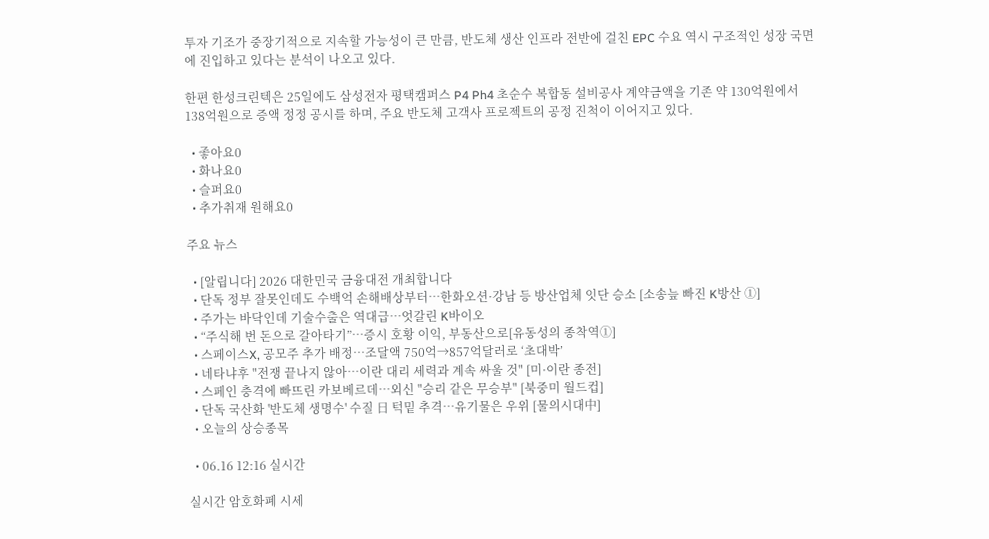투자 기조가 중장기적으로 지속할 가능성이 큰 만큼, 반도체 생산 인프라 전반에 걸친 EPC 수요 역시 구조적인 성장 국면에 진입하고 있다는 분석이 나오고 있다.

한편 한성크린텍은 25일에도 삼성전자 평택캠퍼스 P4 Ph4 초순수 복합동 설비공사 계약금액을 기존 약 130억원에서 138억원으로 증액 정정 공시를 하며, 주요 반도체 고객사 프로젝트의 공정 진척이 이어지고 있다.

  • 좋아요0
  • 화나요0
  • 슬퍼요0
  • 추가취재 원해요0

주요 뉴스

  • [알립니다] 2026 대한민국 금융대전 개최합니다
  • 단독 정부 잘못인데도 수백억 손해배상부터…한화오션·강남 등 방산업체 잇단 승소 [소송늪 빠진 K방산 ①]
  • 주가는 바닥인데 기술수출은 역대급…엇갈린 K바이오
  • “주식해 번 돈으로 갈아타기”…증시 호황 이익, 부동산으로[유동성의 종착역①]
  • 스페이스X, 공모주 추가 배정…조달액 750억→857억달러로 ‘초대박’
  • 네타냐후 "전쟁 끝나지 않아⋯이란 대리 세력과 계속 싸울 것" [미·이란 종전]
  • 스페인 충격에 빠뜨린 카보베르데…외신 "승리 같은 무승부" [북중미 월드컵]
  • 단독 국산화 '반도체 생명수' 수질 日 턱밑 추격…유기물은 우위 [물의시대中]
  • 오늘의 상승종목

  • 06.16 12:16 실시간

실시간 암호화폐 시세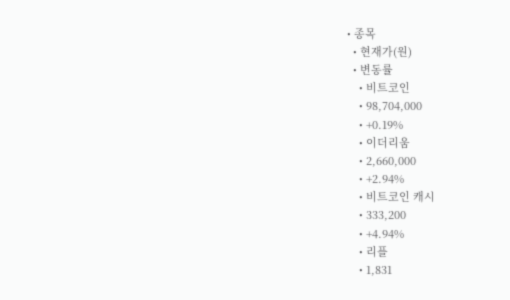• 종목
  • 현재가(원)
  • 변동률
    • 비트코인
    • 98,704,000
    • +0.19%
    • 이더리움
    • 2,660,000
    • +2.94%
    • 비트코인 캐시
    • 333,200
    • +4.94%
    • 리플
    • 1,831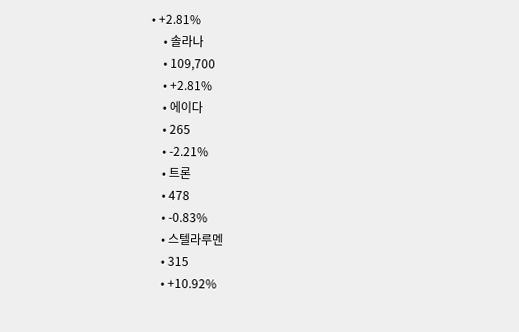• +2.81%
    • 솔라나
    • 109,700
    • +2.81%
    • 에이다
    • 265
    • -2.21%
    • 트론
    • 478
    • -0.83%
    • 스텔라루멘
    • 315
    • +10.92%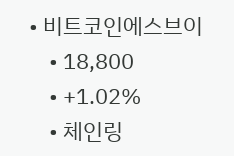• 비트코인에스브이
    • 18,800
    • +1.02%
    • 체인링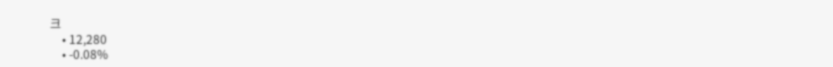크
    • 12,280
    • -0.08%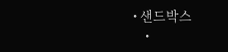• 샌드박스
    •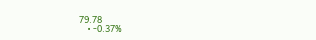79.78
    • -0.37%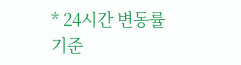* 24시간 변동률 기준